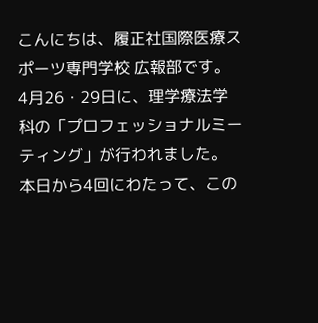こんにちは、履正社国際医療スポーツ専門学校 広報部です。
4月26・29日に、理学療法学科の「プロフェッショナルミーティング」が行われました。
本日から4回にわたって、この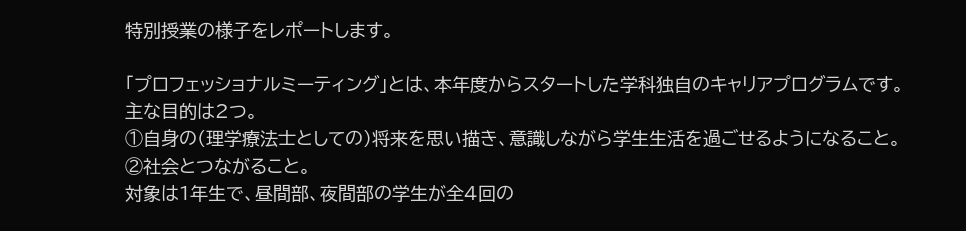特別授業の様子をレポートします。

「プロフェッショナルミーティング」とは、本年度からスタートした学科独自のキャリアプログラムです。
主な目的は2つ。
①自身の(理学療法士としての)将来を思い描き、意識しながら学生生活を過ごせるようになること。
②社会とつながること。
対象は1年生で、昼間部、夜間部の学生が全4回の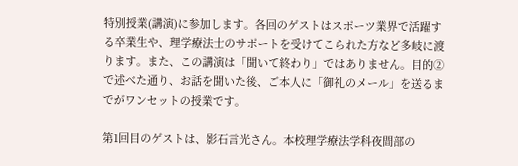特別授業(講演)に参加します。各回のゲストはスポーツ業界で活躍する卒業生や、理学療法士のサポートを受けてこられた方など多岐に渡ります。また、この講演は「聞いて終わり」ではありません。目的②で述べた通り、お話を聞いた後、ご本人に「御礼のメール」を送るまでがワンセットの授業です。

第1回目のゲストは、影石言光さん。本校理学療法学科夜間部の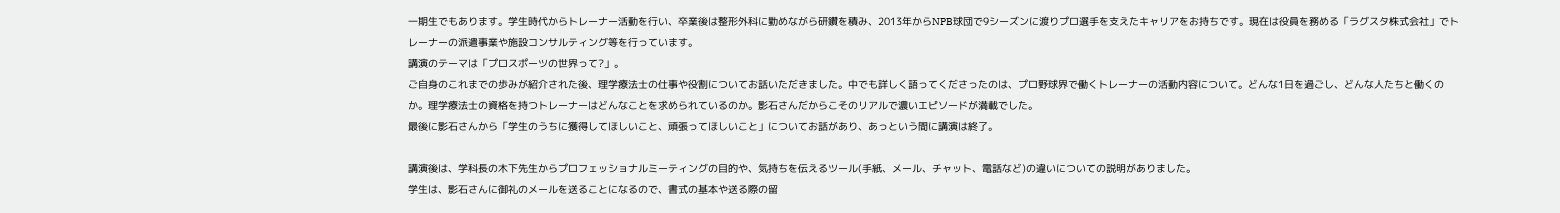一期生でもあります。学生時代からトレーナー活動を行い、卒業後は整形外科に勤めながら研鑽を積み、2013年からNPB球団で9シーズンに渡りプロ選手を支えたキャリアをお持ちです。現在は役員を務める「ラグスタ株式会社」でトレーナーの派遣事業や施設コンサルティング等を行っています。
講演のテーマは「プロスポーツの世界って?」。
ご自身のこれまでの歩みが紹介された後、理学療法士の仕事や役割についてお話いただきました。中でも詳しく語ってくださったのは、プロ野球界で働くトレーナーの活動内容について。どんな1日を過ごし、どんな人たちと働くのか。理学療法士の資格を持つトレーナーはどんなことを求められているのか。影石さんだからこそのリアルで濃いエピソードが満載でした。
最後に影石さんから「学生のうちに獲得してほしいこと、頑張ってほしいこと」についてお話があり、あっという間に講演は終了。

講演後は、学科長の木下先生からプロフェッショナルミーティングの目的や、気持ちを伝えるツール(手紙、メール、チャット、電話など)の違いについての説明がありました。
学生は、影石さんに御礼のメールを送ることになるので、書式の基本や送る際の留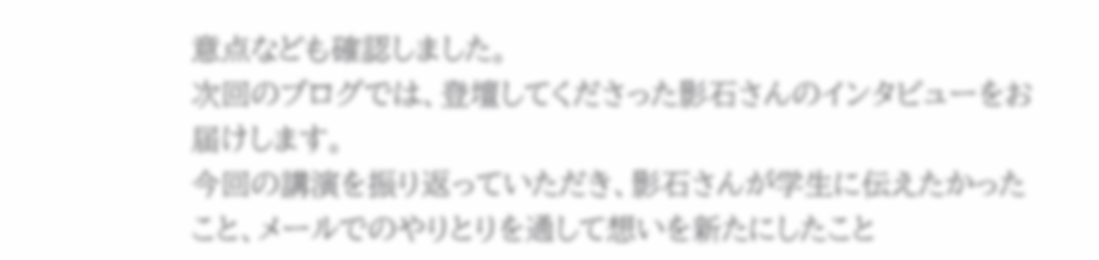意点なども確認しました。
次回のブログでは、登壇してくださった影石さんのインタビューをお届けします。
今回の講演を振り返っていただき、影石さんが学生に伝えたかったこと、メールでのやりとりを通して想いを新たにしたこと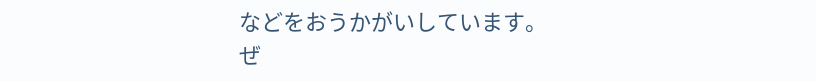などをおうかがいしています。
ぜ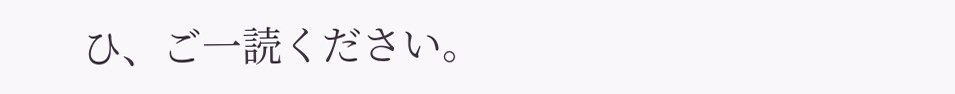ひ、ご一読ください。